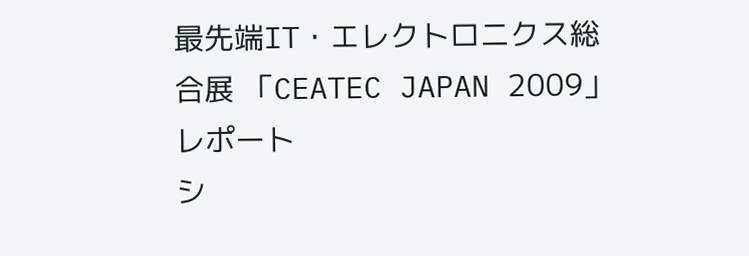最先端IT・エレクトロニクス総合展 「CEATEC JAPAN 2009」レポート
シ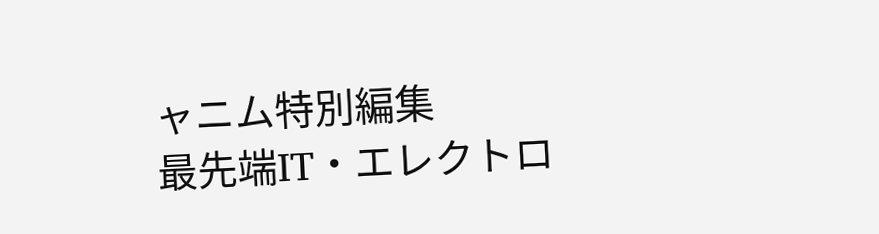ャニム特別編集
最先端IT・エレクトロ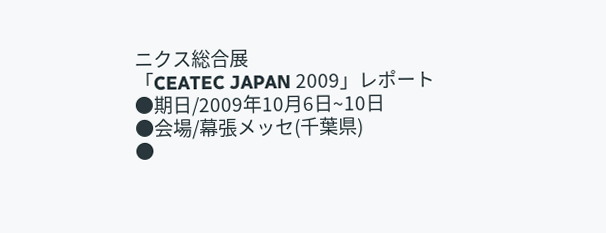ニクス総合展
「CEATEC JAPAN 2009」レポート
●期日/2009年10月6日~10日
●会場/幕張メッセ(千葉県)
●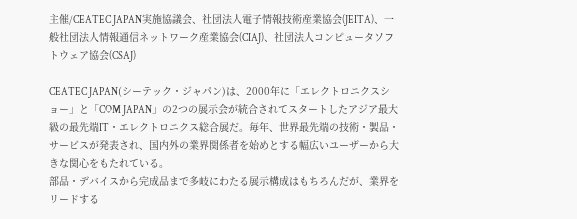主催/CEATEC JAPAN実施協議会、社団法人電子情報技術産業協会(JEITA)、一般社団法人情報通信ネットワーク産業協会(CIAJ)、社団法人コンピュータソフトウェア協会(CSAJ)

CEATEC JAPAN(シーテック・ジャパン)は、2000年に「エレクトロニクスショー」と「COM JAPAN」の2つの展示会が統合されてスタートしたアジア最大級の最先端IT・エレクトロニクス総合展だ。毎年、世界最先端の技術・製品・サービスが発表され、国内外の業界関係者を始めとする幅広いユーザーから大きな関心をもたれている。
部品・デバイスから完成品まで多岐にわたる展示構成はもちろんだが、業界をリードする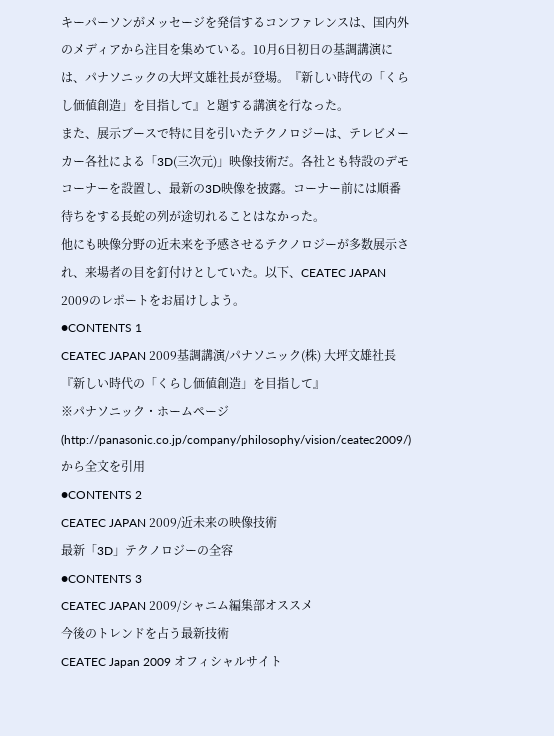キーパーソンがメッセージを発信するコンファレンスは、国内外のメディアから注目を集めている。10月6日初日の基調講演には、パナソニックの大坪文雄社長が登場。『新しい時代の「くらし価値創造」を目指して』と題する講演を行なった。
また、展示ブースで特に目を引いたテクノロジーは、テレビメーカー各社による「3D(三次元)」映像技術だ。各社とも特設のデモコーナーを設置し、最新の3D映像を披露。コーナー前には順番待ちをする長蛇の列が途切れることはなかった。
他にも映像分野の近未来を予感させるテクノロジーが多数展示され、来場者の目を釘付けとしていた。以下、CEATEC JAPAN 2009のレポートをお届けしよう。
●CONTENTS 1
CEATEC JAPAN 2009基調講演/パナソニック(株) 大坪文雄社長
『新しい時代の「くらし価値創造」を目指して』
※パナソニック・ホームページ(http://panasonic.co.jp/company/philosophy/vision/ceatec2009/)から全文を引用
●CONTENTS 2
CEATEC JAPAN 2009/近未来の映像技術
最新「3D」テクノロジーの全容
●CONTENTS 3
CEATEC JAPAN 2009/シャニム編集部オススメ
今後のトレンドを占う最新技術
CEATEC Japan 2009 オフィシャルサイト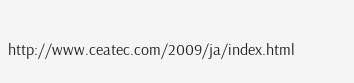http://www.ceatec.com/2009/ja/index.html